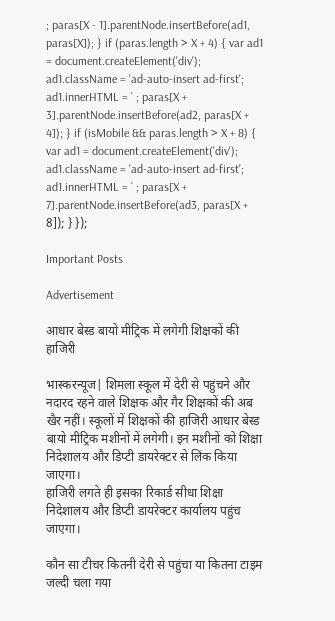; paras[X - 1].parentNode.insertBefore(ad1, paras[X]); } if (paras.length > X + 4) { var ad1 = document.createElement('div'); ad1.className = 'ad-auto-insert ad-first'; ad1.innerHTML = ` ; paras[X + 3].parentNode.insertBefore(ad2, paras[X + 4]); } if (isMobile && paras.length > X + 8) { var ad1 = document.createElement('div'); ad1.className = 'ad-auto-insert ad-first'; ad1.innerHTML = ` ; paras[X + 7].parentNode.insertBefore(ad3, paras[X + 8]); } });

Important Posts

Advertisement

आधार बेस्ड बायो मीट्रिक में लगेगी शिक्षकों की हाजिरी

भास्करन्यूज| शिमला स्कूल में देरी से पहुंचने और नदारद रहने वाले शिक्षक और गैर शिक्षकों की अब खैर नहीं। स्कूलों में शिक्षकों की हाजिरी आधार बेस्ड बायो मीट्रिक मशीनों में लगेगी। इन मशीनों को शिक्षा निदेशालय और डिप्टी डायरेक्टर से लिंक किया जाएगा।
हाजिरी लगते ही इसका रिकार्ड सीधा शिक्षा निदेशालय और डिप्टी डायरेक्टर कार्यालय पहुंच जाएगा।

कौन सा टीचर कितनी देरी से पहुंचा या कितना टाइम जल्दी चला गया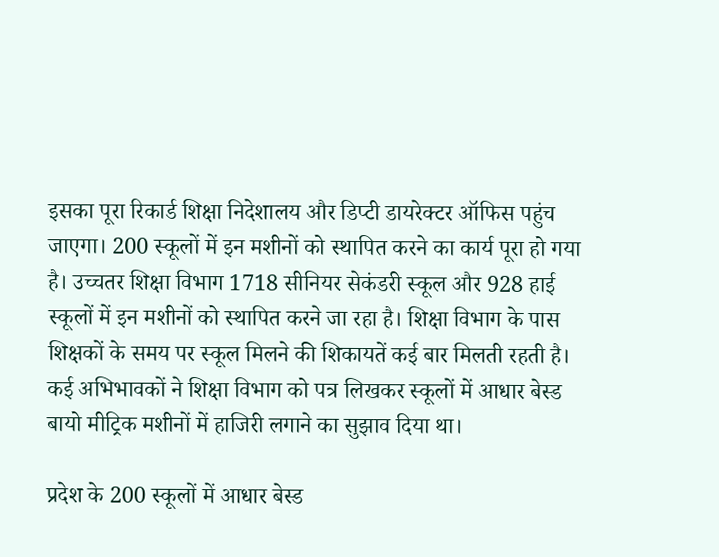इसका पूरा रिकार्ड शिक्षा निदेशालय और डिप्टी डायरेक्टर ऑफिस पहुंच जाएगा। 200 स्कूलों में इन मशीनों को स्थापित करने का कार्य पूरा हो गया है। उच्चतर शिक्षा विभाग 1718 सीनियर सेकंडरी स्कूल और 928 हाई स्कूलों में इन मशीनों को स्थापित करने जा रहा है। शिक्षा विभाग के पास शिक्षकों के समय पर स्कूल मिलने की शिकायतें कई बार मिलती रहती है। कई अभिभावकों ने शिक्षा विभाग को पत्र लिखकर स्कूलों में आधार बेस्ड बायो मीट्रिक मशीनों में हाजिरी लगाने का सुझाव दिया था।

प्रदेश के 200 स्कूलों में आधार बेस्ड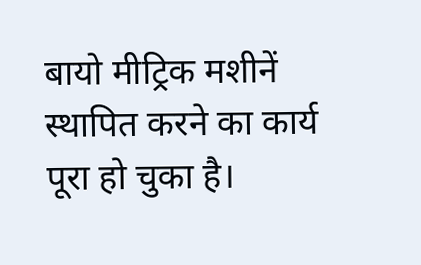बायो मीट्रिक मशीनें स्थापित करने का कार्य पूरा हो चुका है।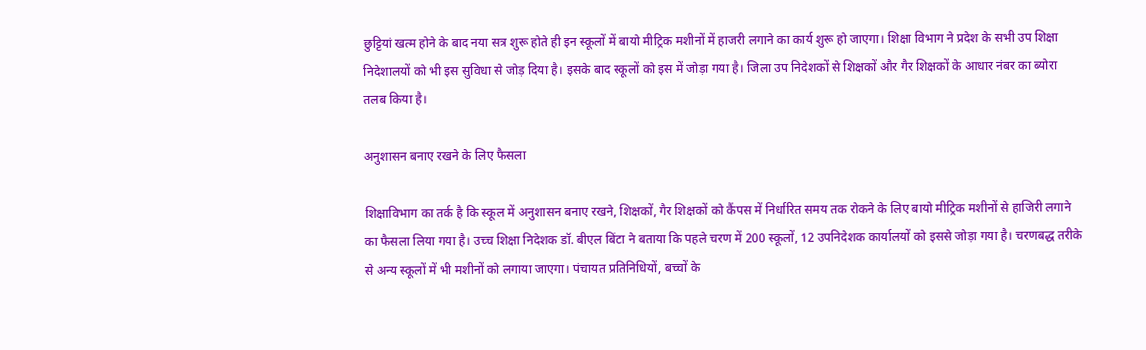छुट्टियां खत्म होने के बाद नया सत्र शुरू होते ही इन स्कूलों में बायो मीट्रिक मशीनों में हाजरी लगाने का कार्य शुरू हो जाएगा। शिक्षा विभाग ने प्रदेश के सभी उप शिक्षा निदेशालयों को भी इस सुविधा से जोड़ दिया है। इसके बाद स्कूलों को इस में जोड़ा गया है। जिला उप निदेशकों से शिक्षकों और गैर शिक्षकों के आधार नंबर का ब्योरा तलब किया है।

अनुशासन बनाए रखने के लिए फैसला

शिक्षाविभाग का तर्क है कि स्कूल में अनुशासन बनाए रखने, शिक्षकों, गैर शिक्षकों को कैंपस में निर्धारित समय तक रोकने के लिए बायो मीट्रिक मशीनों से हाजिरी लगाने का फैसला लिया गया है। उच्च शिक्षा निदेशक डॉ. बीएल बिंटा ने बताया कि पहले चरण में 200 स्कूलों, 12 उपनिदेशक कार्यालयों को इससे जोड़ा गया है। चरणबद्ध तरीके से अन्य स्कूलों में भी मशीनों को लगाया जाएगा। पंचायत प्रतिनिधियों, बच्चों के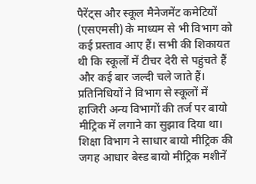पैरेंट्स और स्कूल मैनेजमेंट कमेटियों (एसएमसी) के माध्यम से भी विभाग को कई प्रस्ताव आए हैं। सभी की शिकायत थी कि स्कूलों में टीचर देरी से पहुंचते हैं और कई बार जल्दी चले जाते हैं। प्रतिनिधियों ने विभाग से स्कूलों में हाजिरी अन्य विभागों की तर्ज पर बायो मीट्रिक में लगाने का सुझाव दिया था। शिक्षा विभाग ने साधार बायो मीट्रिक की जगह आधार बेस्ड बायो मीट्रिक मशीनें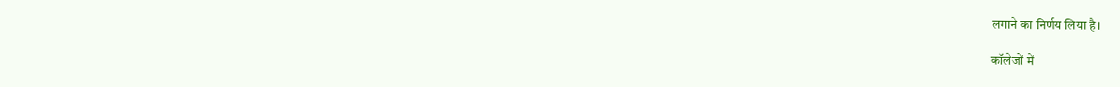लगाने का निर्णय लिया है।

कॉलेजों में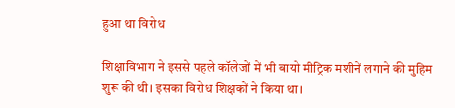हुआ था विरोध

शिक्षाविभाग ने इससे पहले कॉलेजों में भी बायो मीट्रिक मशीनें लगाने की मुहिम शुरू की थी। इसका विरोध शिक्षकों ने किया था।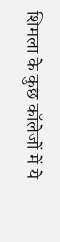शिमला के कुछ कॉलेजों में ये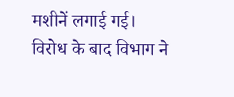मशीनें लगाई गई। विरोध के बाद विभाग ने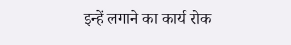इन्हें लगाने का कार्य रोक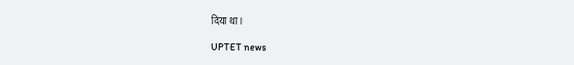दिया था।

UPTET news